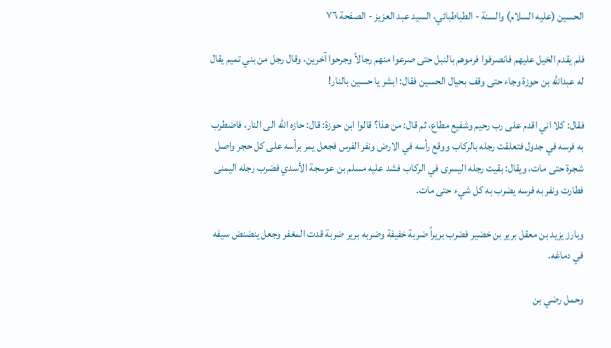الحسين (عليه السلام) والسنة - الطباطبائي، السيد عبد العزيز - الصفحة ٧٦

فلم يقدم الخيل عليهم فانصرفوا فرموهم بالنبل حتى صرعوا منهم رجالاً وجرحوا آخرين، وقال رجل من بني تميم يقال له عبدالله بن حوزة وجاء حتى وقف بحيال الحسين فقال: ابشر يا حسين بالنار!

فقال: كلا اني اقدم على رب رحيم وشفيع مطاع، ثم قال: من هذا؟ قالوا ابن حوزة: قال: حازه الله الى النار، فاضطرب به فرسه في جدول فتعلقت رجله بالركاب ووقع رأسه في الارض ونفر الفرس فجعل يمر برأسه على كل حجر واصل شجرة حتى مات، ويقال: بقيت رجله اليسرى في الركاب فشد عليه مسلم بن عوسجة الأسدي فضرب رجله اليمنى فطارت ونفر به فرسه يضرب به كل شيء حتى مات.

وبارز يزيد بن معقل برير بن خضير فضرب بريراً ضربة خفيفة وضربه برير ضربة قدت المغفر وجعل ينضنض سيفه في دماغه.

وحمل رضي بن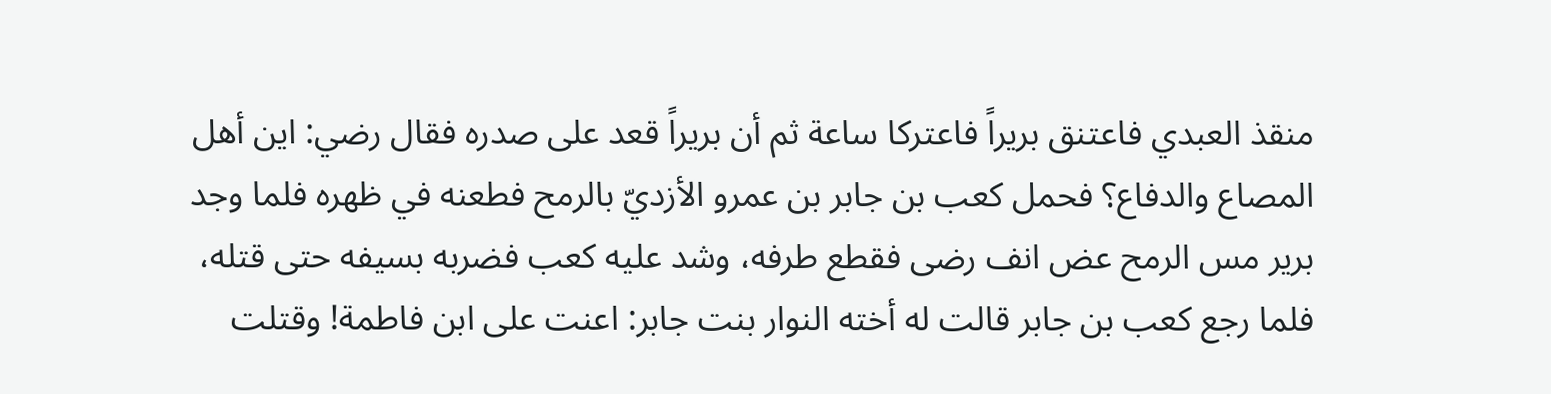منقذ العبدي فاعتنق بريراً فاعتركا ساعة ثم أن بريراً قعد على صدره فقال رضي: اين أهل المصاع والدفاع؟ فحمل كعب بن جابر بن عمرو الأزديّ بالرمح فطعنه في ظهره فلما وجد برير مس الرمح عض انف رضى فقطع طرفه، وشد عليه كعب فضربه بسيفه حتى قتله، فلما رجع كعب بن جابر قالت له أخته النوار بنت جابر: اعنت على ابن فاطمة! وقتلت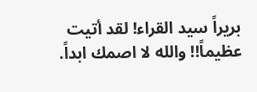بريراً سيد القراء! لقد أتيت عظيماً!! والله لا اصمك ابداً.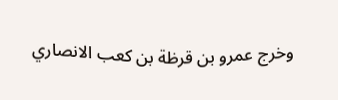وخرج عمرو بن قرظة بن كعب الانصاري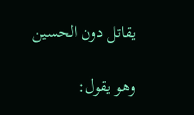يقاتل دون الحسين

وهو يقول: